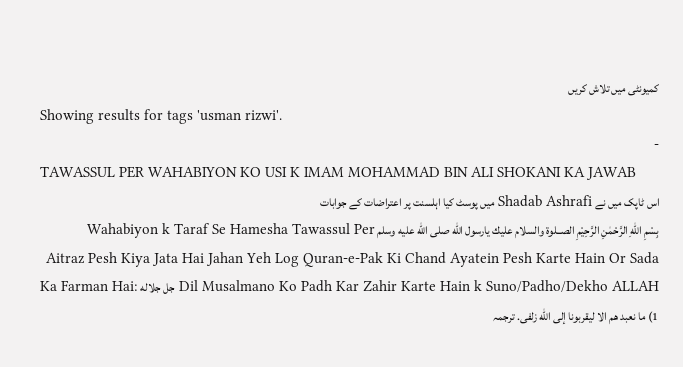کمیونٹی میں تلاش کریں
Showing results for tags 'usman rizwi'.
-
TAWASSUL PER WAHABIYON KO USI K IMAM MOHAMMAD BIN ALI SHOKANI KA JAWAB
اس ٹاپک میں نے Shadab Ashrafi میں پوسٹ کیا اہلسنت پر اعتراضات کے جوابات
بِسْمِ اللّٰهِ الرَّحْمٰنِ الرَّحِيْمِ الصــلوة والسلام عليك يارسول الله صلى الله عليه وسلم Wahabiyon k Taraf Se Hamesha Tawassul Per Aitraz Pesh Kiya Jata Hai Jahan Yeh Log Quran-e-Pak Ki Chand Ayatein Pesh Karte Hain Or Sada Dil Musalmano Ko Padh Kar Zahir Karte Hain k Suno/Padho/Dekho ALLAH جل جلاله Ka Farman Hai: 1) ما نعبد هم الا ليقربونا إلى الله زلفى. ترجمہ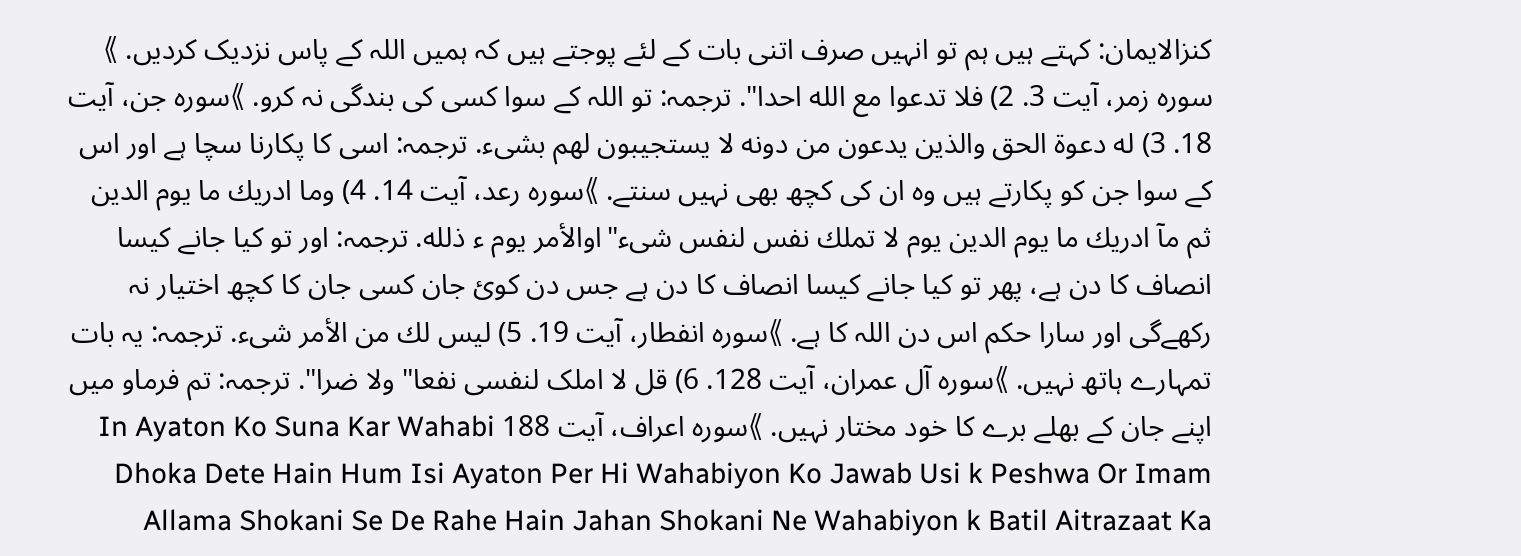کنزالایمان: کہتے ہیں ہم تو انہیں صرف اتنی بات کے لئے پوجتے ہیں کہ ہمیں اللہ کے پاس نزدیک کردیں. 》سورہ زمر، آیت 3. 2) فلا تدعوا مع الله احدا". ترجمہ: تو اللہ کے سوا کسی کی بندگی نہ کرو. 》سورہ جن، آیت 18. 3) له دعوة الحق والذين يدعون من دونه لا يستجيبون لهم بشىء. ترجمہ: اسی کا پکارنا سچا ہے اور اس کے سوا جن کو پکارتے ہیں وہ ان کی کچھ بھی نہیں سنتے. 》سورہ رعد، آیت 14. 4) وما ادريك ما يوم الدين ثم مآ ادريك ما يوم الدين يوم لا تملك نفس لنفس شىء"اوالأمر يوم ء ذلله. ترجمہ: اور تو کیا جانے کیسا انصاف کا دن ہے، پھر تو کیا جانے کیسا انصاف کا دن ہے جس دن کوئ جان کسی جان کا کچھ اختیار نہ رکھےگی اور سارا حکم اس دن اللہ کا ہے. 》سورہ انفطار، آیت 19. 5) ليس لك من الأمر شىء. ترجمہ: یہ بات تمہارے ہاتھ نہیں. 》سوره آل عمران، آيت 128. 6) قل لا املک لنفسی نفعا" ولا ضرا". ترجمہ: تم فرماو میں اپنے جان کے بھلے برے کا خود مختار نہیں. 》سورہ اعراف، آیت 188 In Ayaton Ko Suna Kar Wahabi Dhoka Dete Hain Hum Isi Ayaton Per Hi Wahabiyon Ko Jawab Usi k Peshwa Or Imam Allama Shokani Se De Rahe Hain Jahan Shokani Ne Wahabiyon k Batil Aitrazaat Ka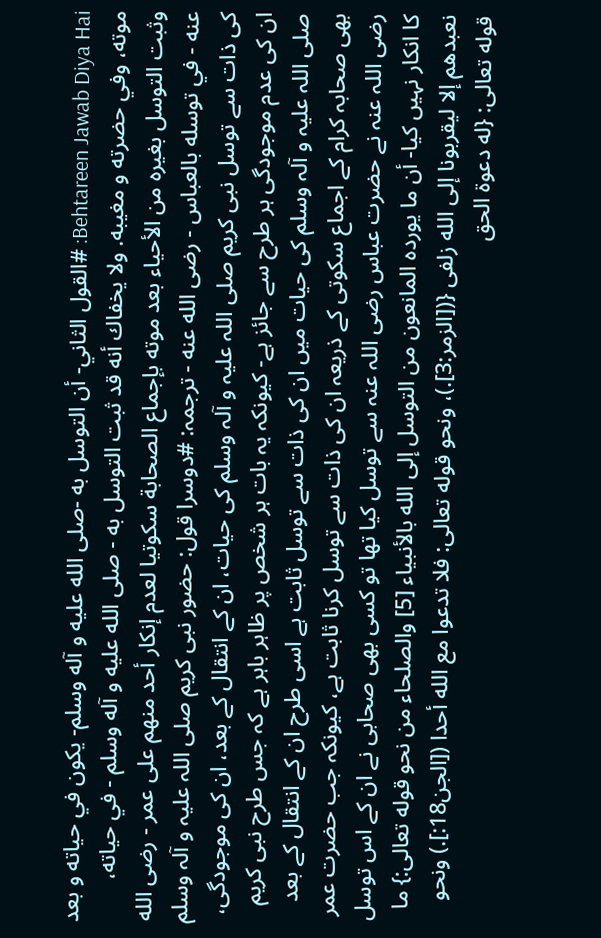Behtareen Jawab Diya Hai: #القول الثاني- أن التوسل به -صلى الله عليه و آله وسلم- يكون في حياته و بعد موته، وفي حضرته و مغيبه. ولا يخفاك أنه قد ثبت التوسل به - صلى الله عليه و آله وسلم - في حياته، وثبت التوسل بغيره من الأحياء بعد موته بإجماع الصحابة سكوتيا لعدم إنكار أحد منهم على عمر - رضى الله عنه - في توسله بالعباس - رضى الله عنه - ترجمہ: #دوسرا قول: حضور نبی کریم صلی اللہ علیہ و آلہ وسلم کی ذات سے توسل نبی کریم صلی اللہ علیہ و آلہ وسلم کی حیات، ان کے انتقال کے بعد، ان کی موجودگی، ان کی عدم موجودگی ہر طرح سے جائز ہے- کیونکہ یہ بات ہر شخص پر ظاہر باہر ہے کہ جس طرح نبی کریم صلی اللہ علیہ و آلہ وسلم کی حیات میں ان کی ذات سے توسل ثابت ہے اسی طرح ان کے انتقال کے بعد بھی صحابہ کرام کے اجماع سکوتی کے ذریعہ ان کی ذات سے توسل کرنا ثابت ہے، کیونکہ جب حضرت عمر رضی اللہ عنہ نے حضرت عباس رضی اللہ عنہ سے توسل کیا تھا تو کسی بھی صحابی نے ان کے اس توسل کا انکار نہیں کیا- أن ما يورده المانعون من التوسل إلى الله بالأنبياء [5] والصلحاء من نحو قوله تعالى:} ما نعبدهم إلا ليقربونا إلى الله زلفى {([الزمر:3].)، ونحو قوله تعالى: فلا تدعوا مع الله أحدا ([الجن18:].) ونحو قوله تعالى: {له دعوة الحق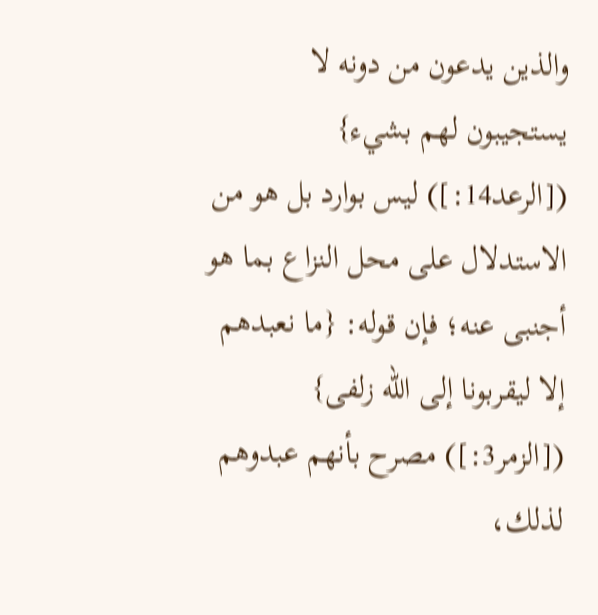والذين يدعون من دونه لا يستجيبون لهم بشيء} ([الرعد14:]) ليس بوارد بل هو من الاستدلال على محل النزاع بما هو أجنبى عنه؛ فإن قوله: {ما نعبدهم إلا ليقربونا إلى الله زلفى} ([الزمر3:]) مصرح بأنهم عبدوهم لذلك،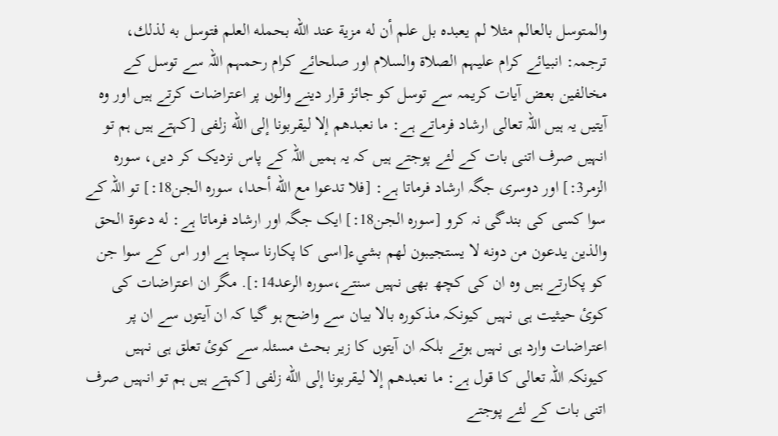والمتوسل بالعالم مثلا لم يعبده بل علم أن له مزية عند الله بحمله العلم فتوسل به لذلك، ترجمہ: انبیائے کرام علیہم الصلاة والسلام اور صلحائے کرام رحمہم اللہ سے توسل کے مخالفین بعض آیات کریمہ سے توسل کو جائز قرار دینے والوں پر اعتراضات کرتے ہیں اور وہ آیتیں یہ ہیں اللہ تعالی ارشاد فرماتے ہے: ما نعبدهم إلا ليقربونا إلى الله زلفى [کہتے ہیں ہم تو انہیں صرف اتنی بات کے لئے پوجتے ہیں کہ یہ ہمیں اللہ کے پاس نزدیک کر دیں، سورہ الزمر3:] اور دوسری جگہ ارشاد فرماتا ہے: [فلا تدعوا مع الله أحدا، سورہ الجن18:] تو اللہ کے سوا کسی کی بندگی نہ کرو [سورہ الجن18:] ایک جگہ اور ارشاد فرماتا ہے: له دعوة الحق والذين يدعون من دونه لا يستجيبون لهم بشيء[اسی کا پکارنا سچا ہے اور اس کے سوا جن کو پکارتے ہیں وہ ان کی کچھ بھی نہیں سنتے،سورہ الرعد14:]. مگر ان اعتراضات کی کوئ حیثیت ہی نہیں کیونکہ مذکورہ بالا بیان سے واضح ہو گیا کہ ان آیتوں سے ان پر اعتراضات وارد ہی نہیں ہوتے بلکہ ان آیتوں کا زیر بحث مسئلہ سے کوئ تعلق ہی نہیں کیونکہ اللہ تعالی کا قول ہے: ما نعبدهم إلا ليقربونا إلى الله زلفى [کہتے ہیں ہم تو انہیں صرف اتنی بات کے لئے پوجتے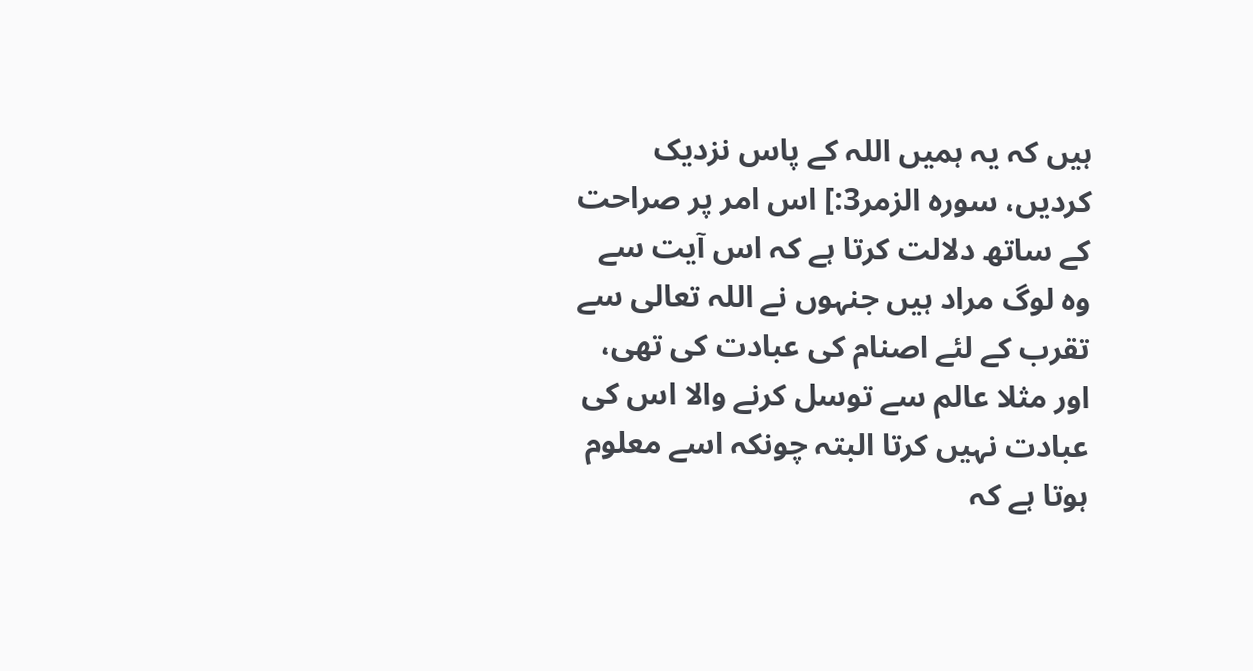ہیں کہ یہ ہمیں اللہ کے پاس نزدیک کردیں، سورہ الزمر3:] اس امر پر صراحت کے ساتھ دلالت کرتا ہے کہ اس آیت سے وہ لوگ مراد ہیں جنہوں نے اللہ تعالی سے تقرب کے لئے اصنام کی عبادت کی تھی، اور مثلا عالم سے توسل کرنے والا اس کی عبادت نہیں کرتا البتہ چونکہ اسے معلوم ہوتا ہے کہ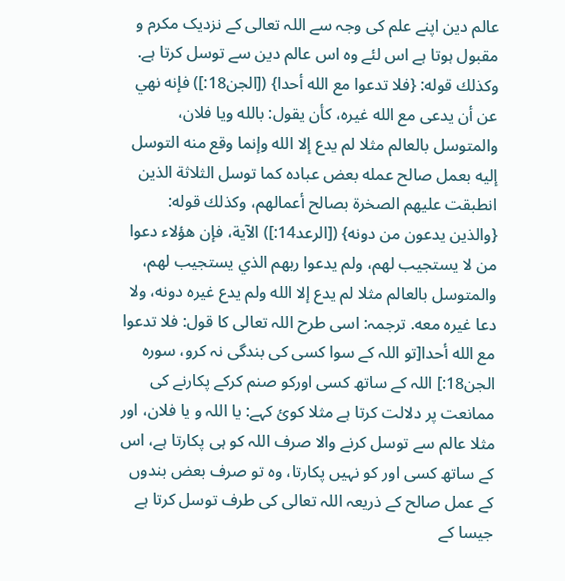عالم دین اپنے علم کی وجہ سے اللہ تعالی کے نزدیک مکرم و مقبول ہوتا ہے اس لئے وہ اس عالم دین سے توسل کرتا ہے. وكذلك قوله: {فلا تدعوا مع الله أحدا} ([الجن18:]) فإنه نهي عن أن يدعى مع الله غيره، كأن يقول: بالله ويا فلان، والمتوسل بالعالم مثلا لم يدع إلا الله وإنما وقع منه التوسل إليه بعمل صالح عمله بعض عباده كما توسل الثلاثة الذين انطبقت عليهم الصخرة بصالح أعمالهم، وكذلك قوله: {والذين يدعون من دونه} ([الرعد14:]) الآية، فإن هؤلاء دعوا من لا يستجيب لهم، ولم يدعوا ربهم الذي يستجيب لهم، والمتوسل بالعالم مثلا لم يدع إلا الله ولم يدع غيره دونه، ولا دعا غيره معه. ترجمہ: اسی طرح اللہ تعالی کا قول: فلا تدعوا مع الله أحدا[تو اللہ کے سوا کسی کی بندگی نہ کرو، سورہ الجن18:] اللہ کے ساتھ کسی اورکو صنم کرکے پکارنے کی ممانعت پر دلالت کرتا ہے مثلا کوئ کہے: یا اللہ و یا فلان، اور مثلا عالم سے توسل کرنے والا صرف اللہ کو ہی پکارتا ہے، اس کے ساتھ کسی اور کو نہیں پکارتا، وہ تو صرف بعض بندوں کے عمل صالح کے ذریعہ اللہ تعالی کی طرف توسل کرتا ہے جیسا کے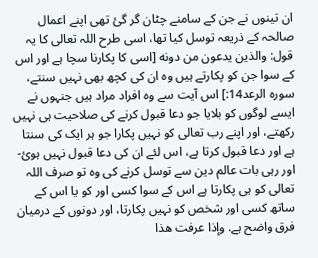ان تینوں نے جن کے سامنے چٹان گر گئ تھی اپنے اعمال صالحہ کے ذریعہ توسل کیا تھا، اسی طرح اللہ تعالی کا یہ قول: والذين يدعون من دونه [اسی کا پکارنا سچا ہے اور اس کے سوا جن کو پکارتے ہیں وہ ان کی کچھ بھی نہیں سنتے، سورہ الرعد14:] اس آیت سے وہ افراد مراد ہیں جنہوں نے ایسے لوگوں کو بلایا جو دعا قبول کرنے کی صلاحیت ہی نہیں رکھتے، اور اپنے رب تعالی کو نہیں پکارا جو ہر ایک کی سنتا ہے اور دعا قبول کرتا ہے، اس لئے ان کی دعا قبول نہیں ہوئ- اور رہی بات عالم دین سے توسل کرنے کی وہ تو صرف اللہ تعالی کو ہی پکارتا ہے اس کے سوا کسی اور کو یا اس کے ساتھ کسی اور شخص کو نہیں پکارتا، اور دونوں کے درمیان فرق واضح ہے. وإذا عرفت هذا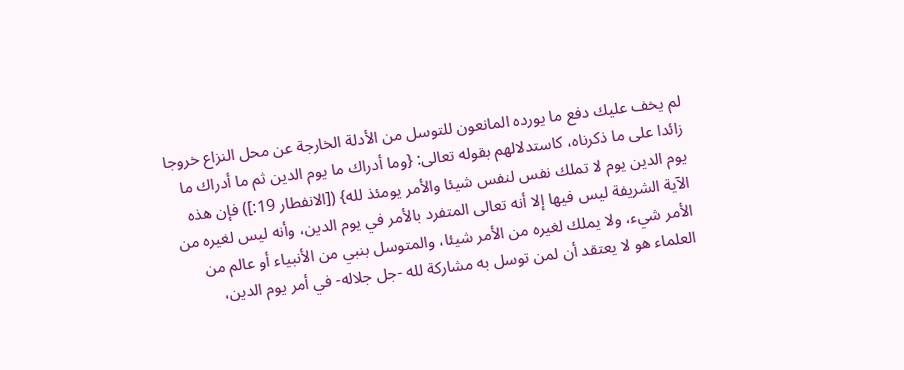لم يخف عليك دفع ما يورده المانعون للتوسل من الأدلة الخارجة عن محل النزاع خروجا زائدا على ما ذكرناه، كاستدلالهم بقوله تعالى: {وما أدراك ما يوم الدين ثم ما أدراك ما يوم الدين يوم لا تملك نفس لنفس شيئا والأمر يومئذ لله} ([الانفطار 19:]) فإن هذه الآية الشريفة ليس فيها إلا أنه تعالى المتفرد بالأمر في يوم الدين، وأنه ليس لغيره من الأمر شيء، ولا يملك لغيره من الأمر شيئا، والمتوسل بنبي من الأنبياء أو عالم من العلماء هو لا يعتقد أن لمن توسل به مشاركة لله -جل جلاله- في أمر يوم الدين،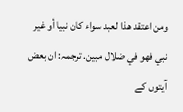ومن اعتقد هذا لعبد سواء كان نبيا أو غير نبي فهو في ضلال مبين. ترجمہ: ان بعض آیتوں کے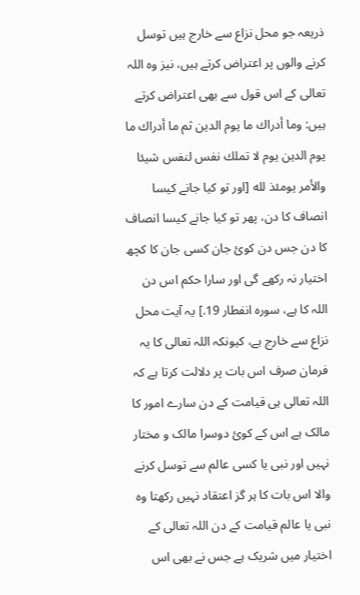ذریعہ جو محل نزاع سے خارج ہیں توسل کرنے والوں پر اعتراض کرتے ہیں، نیز وہ اللہ تعالی کے اس قول سے بھی اعتراض کرتے ہیں: وما أدراك ما يوم الدين ثم ما أدراك ما يوم الدين يوم لا تملك نفس لنفس شيئا والأمر يومئذ لله [اور تو کیا جانے کیسا انصاف کا دن، پھر تو کیا جانے کیسا انصاف کا دن جس دن کوئ جان کسی جان کا کچھ اختیار نہ رکھے گی اور سارا حکم اس دن اللہ کا ہے، سورہ انفطار 19.] یہ آیت محل نزاع سے خارج ہے، کیونکہ اللہ تعالی کا یہ فرمان صرف اس بات پر دلالت کرتا ہے کہ اللہ تعالی ہی قیامت کے دن سارے امور کا مالک ہے اس کے کوئ دوسرا مالک و مختار نہیں اور نبی یا کسی عالم سے توسل کرنے والا اس بات کا ہر گز اعتقاد نہیں رکھتا وہ نبی یا عالم قیامت کے دن اللہ تعالی کے اختیار میں شریک ہے جس نے بھی اس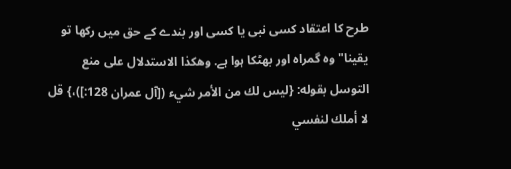طرح کا اعتقاد کسی نبی یا کسی اور بندے کے حق میں رکھا تو یقینا" وہ گمراہ اور بھٹکا ہوا ہے. وهكذا الاستدلال على منع التوسل بقوله: {ليس لك من الأمر شيء ([آل عمران 128:])،} قل لا أملك لنفسي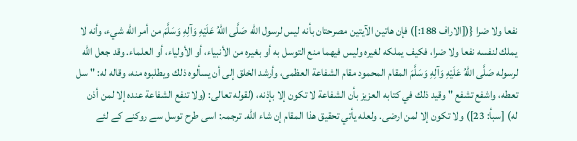نفعا ولا ضرا {([الاراف 188:]) فإن هاتين الآيتين مصرحتان بأنه ليس لرسول الله صَلَّى اللهُ عَلَيْهِ وَآلِهِ وَسَلَّمَ من أمر الله شيء، وأنه لا يملك لنفسه نفعا ولا ضرا، فكيف يملكه لغيره وليس فيهما منع التوسل به أو بغيره من الأنبياء، أو الأولياء، أو العلماء. وقد جعل الله لرسوله صَلَّى اللهُ عَلَيْهِ وَآلِهِ وَسَلَّمَ المقام المحمود مقام الشفاعة العظمى، وأرشد الخلق إلى أن يسألوه ذلك ويطلبوه منه، وقاله له: " سل تعطه، واشفع تشفع " وقيد ذلك في كتابه العزيز بأن الشفاعة لا تكون إلا بإذنه، (لقوله تعالی: (ولا تنفع الشفاعة عنده إلا لمن أذن له) [سبأ: 23]) ولا تكون إلا لمن ارضى. ولعله يأتي تحقيق هذا المقام إن شاء الله. ترجمہ: اسی طرح توسل سے روکنے کے لئے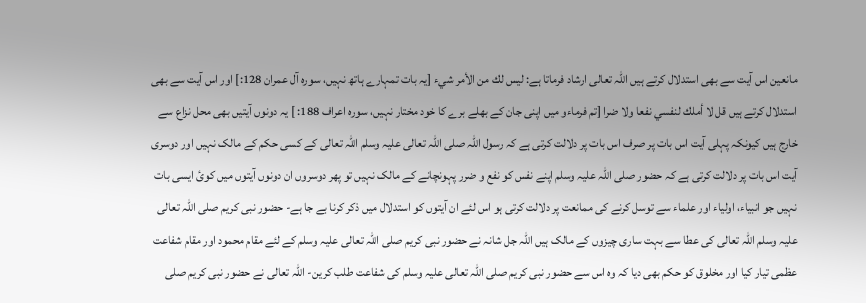مانعین اس آیت سے بھی استدلال کرتے ہیں اللہ تعالی ارشاد فرماتا ہے: ليس لك من الأمر شيء [یہ بات تمہارے ہاتھ نہیں، سورہ آل عمران 128:] اور اس آیت سے بھی استدلال کرتے ہیں قل لا أملك لنفسي نفعا ولا ضرا [تم فرماءو میں اپنی جان کے بھلے برے کا خود مختار نہیں، سورہ اعراف 188: ] یہ دونوں آیتیں بھی محل نزاع سے خارج ہیں کیونکہ پہلی آیت اس بات پر صرف اس بات پر دلالت کرتی ہے کہ رسول اللہ صلی اللہ تعالی علیہ وسلم اللہ تعالی کے کسی حکم کے مالک نہیں اور دوسری آیت اس بات پر دلالت کرتی ہے کہ حضور صلی اللہ علیہ وسلم اپنے نفس کو نفع و ضرر پہونچانے کے مالک نہیں تو پھر دوسروں ان دونوں آیتوں میں کوئ ایسی بات نہیں جو انبیاء، اولیاء اور علماء سے توسل کرنے کی ممانعت پر دلالت کرتی ہو اس لئے ان آیتوں کو استدلال میں ذکر کرنا بے جا ہے- حضور نبی کریم صلی اللہ تعالی علیہ وسلم اللہ تعالی کی عطا سے بہت ساری چیزوں کے مالک ہیں اللہ جل شانہ نے حضور نبی کریم صلی اللہ تعالی علیہ وسلم کے لئے مقام محمود اور مقام شفاعت عظمی تیار کیا اور مخلوق کو حکم بھی دیا کہ وہ اس سے حضور نبی کریم صلی اللہ تعالی علیہ وسلم کی شفاعت طلب کرین- اللہ تعالی نے حضور نبی کریم صلی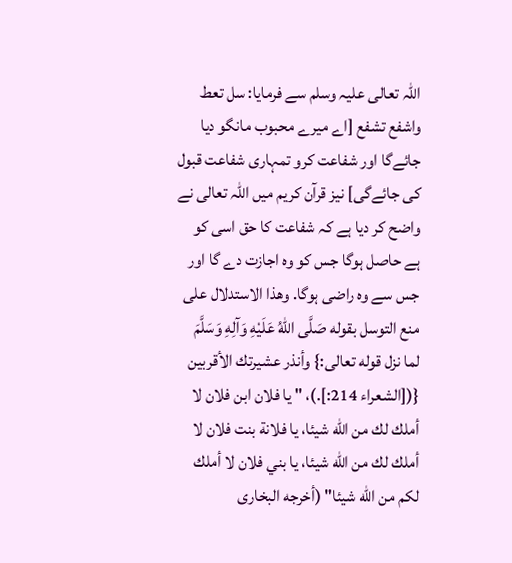اللہ تعالی علیہ وسلم سے فرمایا: سل تعط واشفع تشفع [اے میرے محبوب مانگو دیا جائےگا اور شفاعت کرو تمہاری شفاعت قبول کی جائےگی] نیز قرآن کریم میں اللہ تعالی نے واضح کر دیا ہے کہ شفاعت کا حق اسی کو ہے حاصل ہوگا جس کو وہ اجازت دے گا اور جس سے وہ راضی ہوگا. وهذا الاستدلال على منع التوسل بقوله صَلَّى اللهُ عَلَيْهِ وَآلِهِ وَسَلَّمَ لما نزل قوله تعالى:} وأنذر عشيرتك الأقربين {([الشعراء 214:].)، " يا فلان ابن فلان لا أملك لك من الله شيئا، يا فلانة بنت فلان لا أملك لك من الله شيئا، يا بني فلان لا أملك لكم من الله شيئا" (أخرجه البخارى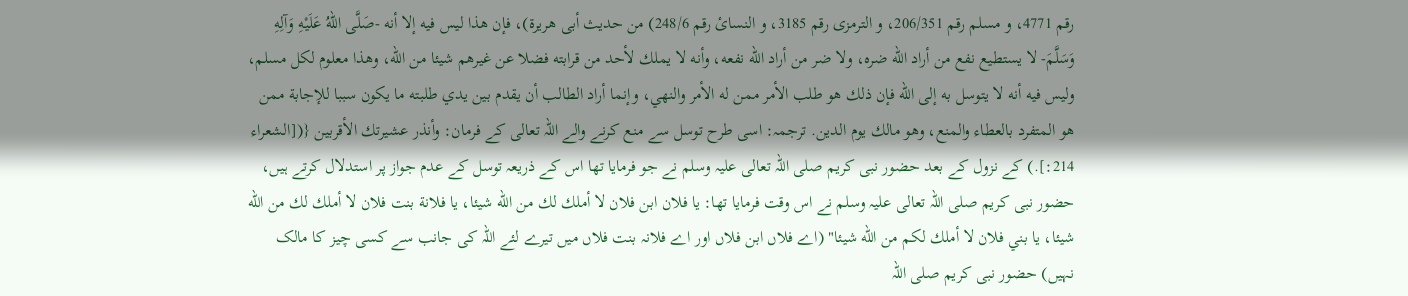رقم 4771، و مسلم رقم 206/351، و الترمزى رقم 3185، و النسائ رقم 248/6) من حدیث أبى هريرة)، فإن هذا ليس فيه إلا أنه -صَلَّى اللهُ عَلَيْهِ وَآلِهِ وَسَلَّمَ- لا يستطيع نفع من أراد الله ضره، ولا ضر من أراد الله نفعه، وأنه لا يملك لأحد من قرابته فضلا عن غيرهم شيئا من الله، وهذا معلوم لكل مسلم، وليس فيه أنه لا يتوسل به إلى الله فإن ذلك هو طلب الأمر ممن له الأمر والنهي، وإنما أراد الطالب أن يقدم بين يدي طلبته ما يكون سببا للإجابة ممن هو المتفرد بالعطاء والمنع، وهو مالك يوم الدين. ترجمہ: اسی طرح توسل سے منع کرنے والے اللہ تعالی کے فرمان: وأنذر عشيرتك الأقربين {([الشعراء 214:].) کے نزول کے بعد حضور نبی کریم صلی اللہ تعالی علیہ وسلم نے جو فرمایا تھا اس کے ذریعہ توسل کے عدم جواز پر استدلال کرتے ہیں، حضور نبی کریم صلی اللہ تعالی علیہ وسلم نے اس وقت فرمایا تھا: يا فلان ابن فلان لا أملك لك من الله شيئا، يا فلانة بنت فلان لا أملك لك من الله شيئا، يا بني فلان لا أملك لكم من الله شيئا" (اے فلاں ابن فلاں اور اے فلانہ بنت فلاں میں تیرے لئے اللہ کی جانب سے کسی چیز کا مالک نہیں) حضور نبی کریم صلی اللہ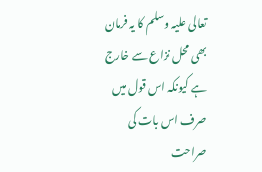تعالی علیہ وسلم کا یہ فرمان بھی محل نزاع سے خارج ہے کیونکہ اس قول میں صرف اس بات کی صراحت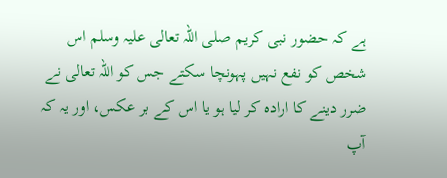ہے کہ حضور نبی کریم صلی اللہ تعالی علیہ وسلم اس شخص کو نفع نہیں پہونچا سکتے جس کو اللہ تعالی نے ضرر دینے کا ارادہ کر لیا ہو یا اس کے بر عکس، اور یہ کہ آپ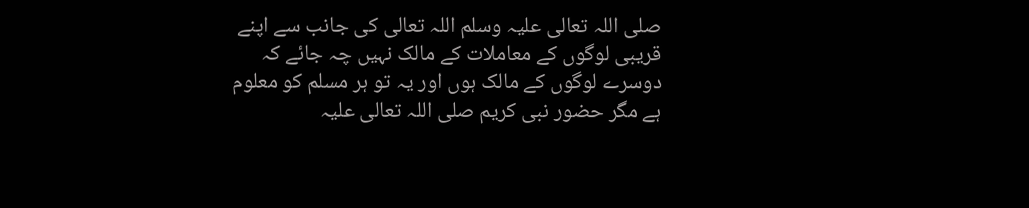صلی اللہ تعالی علیہ وسلم اللہ تعالی کی جانب سے اپنے قریبی لوگوں کے معاملات کے مالک نہیں چہ جائے کہ دوسرے لوگوں کے مالک ہوں اور یہ تو ہر مسلم کو معلوم ہے مگر حضور نبی کریم صلی اللہ تعالی علیہ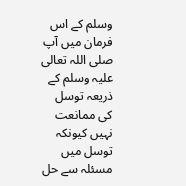وسلم کے اس فرمان میں آپ صلی اللہ تعالی علیہ وسلم کے ذریعہ توسل کی ممانعت نہیں کیونکہ توسل میں مسئلہ سے حل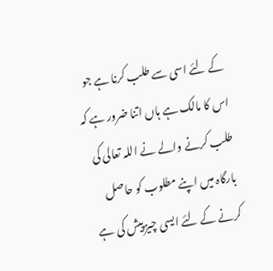کے لئے اسی سے طلب کرنا ہے جو اس کا مالک ہے ہاں اتنا ضرور ہے کہ طلب کرنے والے نے اللہ تعالی کی بارگاہ میں اپنے مطلوب کو حاصل کرنے کے لئے ایسی چیز پیش کی ہے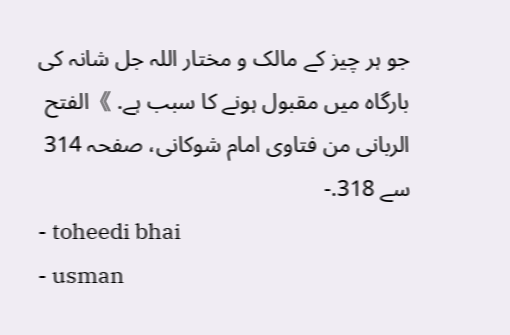جو ہر چیز کے مالک و مختار اللہ جل شانہ کی بارگاہ میں مقبول ہونے کا سبب ہے. 》الفتح الربانى من فتاوى امام شوكانى، صفحہ 314 سے 318.-
- toheedi bhai
- usman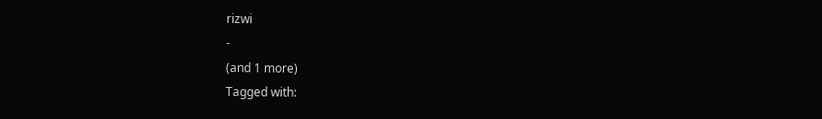rizwi
-
(and 1 more)
Tagged with: